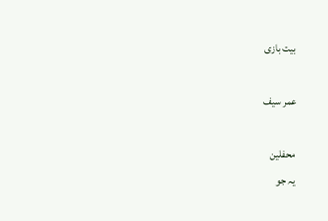بیت بازی

عمر سیف

محفلین
یہ جو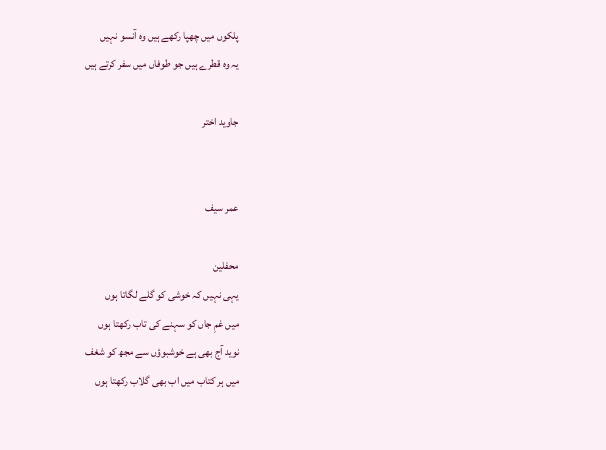پلکوں میں چھپا رکھے ہیں وہ آنسو نہیں
یہ وہ قطرے ہیں جو طوفاں میں سفر کرتے ہیں

جاوید اختر


عمر سیف

محفلین
یہی نہیں کہ خوشی کو گلے لگاتا ہوں
میں غمِ جاں کو سہنے کی تاب رکھتا ہوں
نوید آج بھی ہے خوشبوؤں ‌سے مجھ کو شغف
میں ہر کتاب میں اب بھی گلاب رکھتا ہوں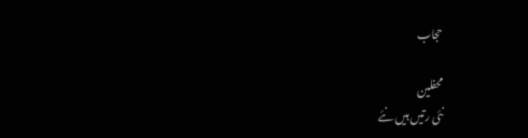حجاب

محفلین
نئی رتیں ہیں نئے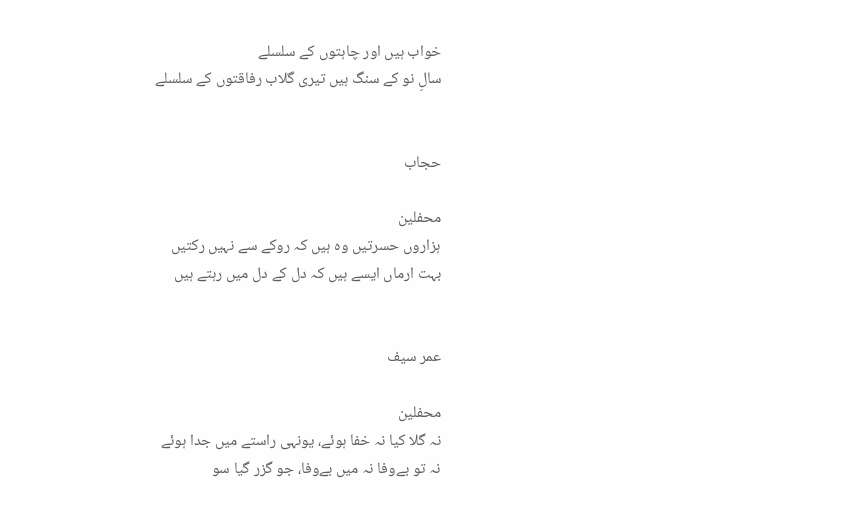خواب ہیں اور چاہتوں کے سلسلے
سالِ نو کے سنگ ہیں تیری گلاب رفاقتوں کے سلسلے


حجاب

محفلین
ہزاروں حسرتیں وہ ہیں کہ روکے سے نہیں رکتیں
بہت ارماں ایسے ہیں کہ دل کے دل میں رہتے ہیں


عمر سیف

محفلین
نہ گلا کیا نہ خفا ہوئے، یونہی راستے میں جدا ہوئے
نہ تو بےوفا نہ میں بےوفا، جو گزر گیا سو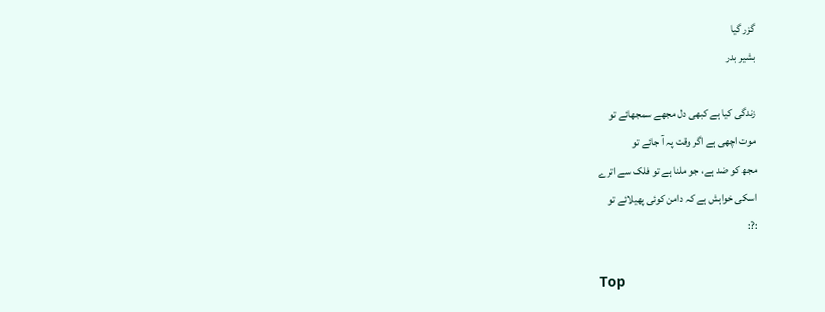گزر گیا
بشیر بدر

زندگی کیا ہے کبھی دل مجھے سمجھائے تو
موت اچھی ہے اگر وقت پہ آ جائے تو
مجھ کو ضد ہے، جو ملنا ہے تو فلک سے اترے
اسکی خواہش ہے کہ دامن کوئی پھیلائے تو
:?:

Top